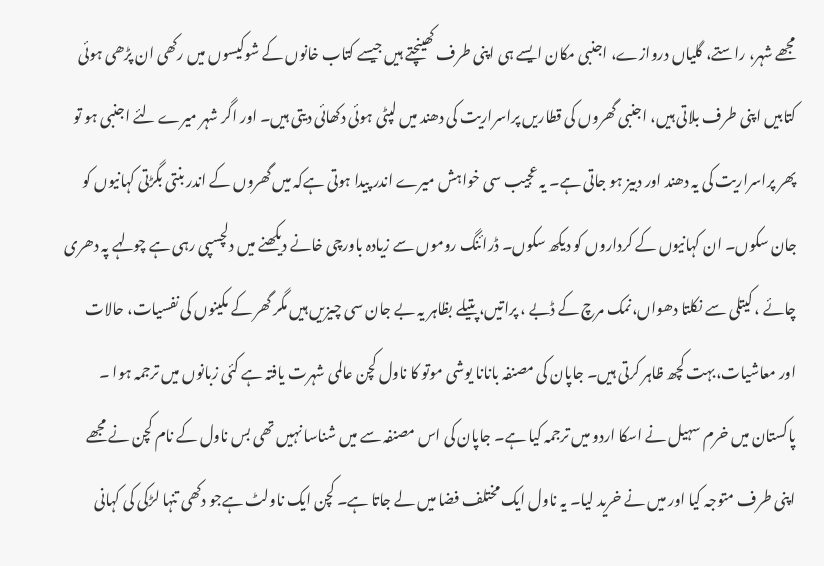مجھے شہر، راستے، گلیاں دروازے، اجنبی مکان ایسے ہی اپنی طرف کھینچتے ہیں جیسے کتاب خانوں کے شوکیسوں میں رکھی ان پڑھی ہوئی کتابیں اپنی طرف بلاتی ہیں، اجنبی گھروں کی قطاریں پراسراریت کی دھند میں لپٹی ہوئی دکھائی دیتی ہیں۔ اور اگر شہر میرے لئے اجنبی ہو تو پھر پراسراریت کی یہ دھند اور دبیز ہو جاتی ہے۔ یہ عجیب سی خواہش میرے اندر پیدا ہوتی ہےکہ میں گھروں کے اندر بنتی بگڑتی کہانیوں کو جان سکوں۔ ان کہانیوں کے کرداروں کو دیکھ سکوں۔ ڈرائنگ روموں سے زیادہ باورچی خانے دیکھنے میں دلچسپی رہی ہے چولہے پہ دھری چائے ، کیتلی سے نکلتا دھواں،نمک مرچ کے ڈبے ، پراتیں، پتیلے بظاہر یہ بے جان سی چیزیں ہیں مگر گھر کے مکینوں کی نفسیات، حالات اور معاشیات،بہت کچھ ظاہر کرتی ہیں۔ جاپان کی مصنفہ بانانا یوشی موتو کا ناول کچن عالمی شہرت یافتہ ہے کئی زبانوں میں ترجمہ ہوا ۔ پاکستان میں خرم سہیل نے اسکا اردو میں ترجمہ کیا ہے۔ جاپان کی اس مصنفہ سے میں شناسا نہیں تھی بس ناول کے نام کچن نے مجھے اپنی طرف متوجہ کیا اور میں نے خرید لیا۔ یہ ناول ایک مختلف فضا میں لے جاتا ہے۔ کچن ایک ناولٹ ہےجو دکھی تنہا لڑکی کی کہانی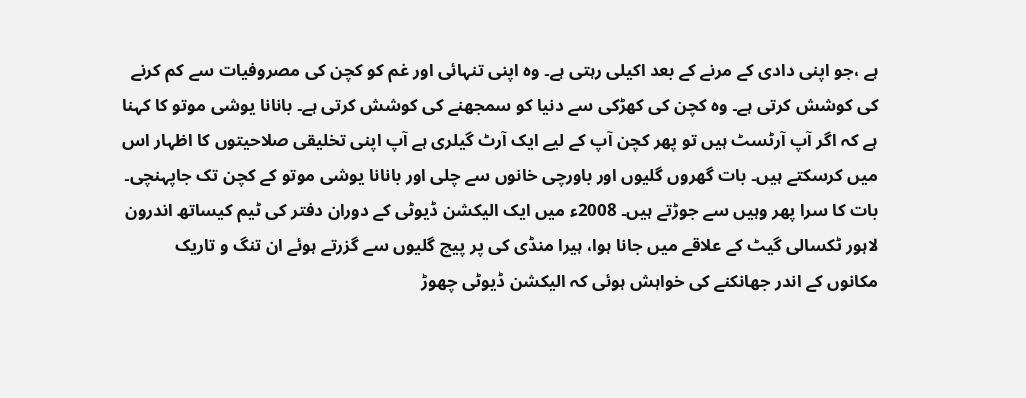ہے ،جو اپنی دادی کے مرنے کے بعد اکیلی رہتی ہے۔ وہ اپنی تنہائی اور غم کو کچن کی مصروفیات سے کم کرنے کی کوشش کرتی ہے۔ وہ کچن کی کھڑکی سے دنیا کو سمجھنے کی کوشش کرتی ہے۔ بانانا یوشی موتو کا کہنا ہے کہ اگر آپ آرٹسٹ ہیں تو پھر کچن آپ کے لیے ایک آرٹ گیلری ہے آپ اپنی تخلیقی صلاحیتوں کا اظہار اس میں کرسکتے ہیں۔ بات گھروں گلیوں اور باورچی خانوں سے چلی اور بانانا یوشی موتو کے کچن تک جاپہنچی۔ بات کا سرا پھر وہیں سے جوڑتے ہیں۔ 2008ء میں ایک الیکشن ڈیوٹی کے دوران دفتر کی ٹیم کیساتھ اندرون لاہور ٹکسالی گیٹ کے علاقے میں جانا ہوا، ہیرا منڈی کی پر پیچ گلیوں سے گزرتے ہوئے ان تنگ و تاریک مکانوں کے اندر جھانکنے کی خواہش ہوئی کہ الیکشن ڈیوٹی چھوڑ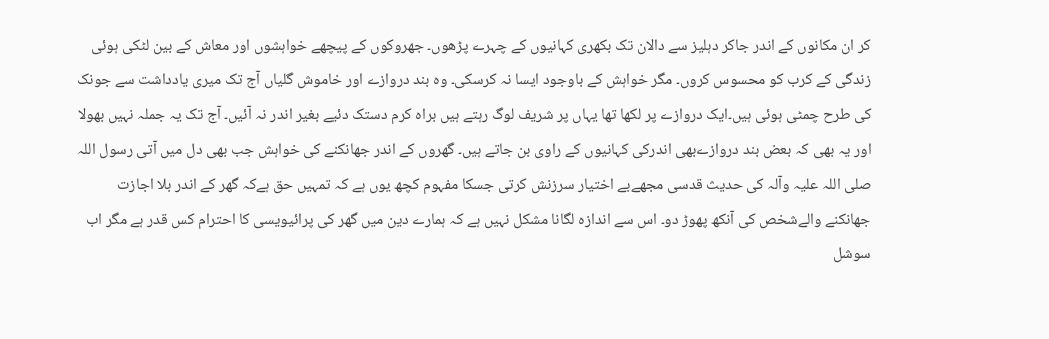کر ان مکانوں کے اندر جاکر دہلیز سے دالان تک بکھری کہانیوں کے چہرے پڑھوں۔ جھروکوں کے پیچھے خواہشوں اور معاش کے بین لٹکی ہوئی زندگی کے کرب کو محسوس کروں۔ مگر خواہش کے باوجود ایسا نہ کرسکی۔ وہ بند دروازے اور خاموش گلیاں آج تک میری یادداشت سے جونک کی طرح چمٹی ہوئی ہیں۔ایک دروازے پر لکھا تھا یہاں پر شریف لوگ رہتے ہیں براہ کرم دستک دئیے بغیر اندر نہ آئیں۔ آج تک یہ جملہ نہیں بھولا اور یہ بھی کہ بعض بند دروازےبھی اندرکی کہانیوں کے راوی بن جاتے ہیں۔ گھروں کے اندر جھانکنے کی خواہش جب بھی دل میں آتی رسول اللہ صلی اللہ علیہ وآلہ کی حدیث قدسی مجھےبے اختیار سرزنش کرتی جسکا مفہوم کچھ یوں ہے کہ تمہیں حق ہےکہ گھر کے اندر بلا اجازت جھانکنے والےشخص کی آنکھ پھوڑ دو۔ اس سے اندازہ لگانا مشکل نہیں ہے کہ ہمارے دین میں گھر کی پرائیویسی کا احترام کس قدر ہے مگر اب سوشل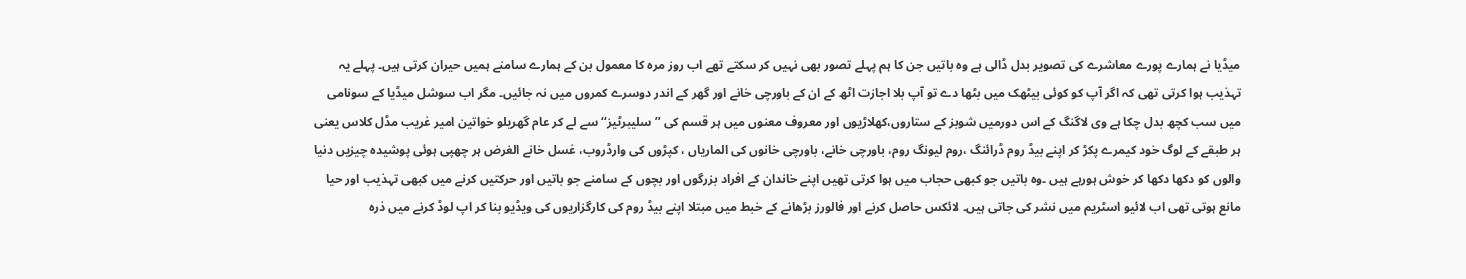میڈیا نے ہمارے پورے معاشرے کی تصویر بدل ڈالی ہے وہ باتیں جن کا ہم پہلے تصور بھی نہیں کر سکتے تھے اب روز مرہ کا معمول بن کے ہمارے سامنے ہمیں حیران کرتی ہیں۔ پہلے یہ تہذیب ہوا کرتی تھی کہ اگر آپ کو کوئی بیٹھک میں بٹھا دے تو آپ بلا اجازت اٹھ کے ان کے باورچی خانے اور گھر کے اندر دوسرے کمروں میں نہ جائیں۔ مگر اب سوشل میڈیا کے سونامی میں سب کچھ بدل چکا ہے وی لاگنگ کے اس دورمیں شوبز کے ستاروں،کھلاڑیوں اور معروف معنوں میں ہر قسم کی ’’سلیبرٹیز‘‘سے لے کر عام گھریلو خواتین امیر غریب مڈل کلاس یعنی ہر طبقے کے لوگ خود کیمرے پکڑ کر اپنے بیڈ روم ڈرائنگ ،روم لیونگ روم، باورچی خانے، باورچی خانوں کی الماریاں ، کپڑوں کی وارڈروب، غسل خانے الغرض ہر چھپی ہوئی پوشیدہ چیزیں دنیا والوں کو دکھا دکھا کر خوش ہورہے ہیں ۔وہ باتیں جو کبھی حجاب میں ہوا کرتی تھیں اپنے خاندان کے افراد بزرگوں اور بچوں کے سامنے جو باتیں اور حرکتیں کرنے میں کبھی تہذیب اور حیا مانع ہوتی تھی اب لائیو اسٹریم میں نشر کی جاتی ہیں۔ لائکس حاصل کرنے اور فالورز بڑھانے کے خبط میں مبتلا اپنے بیڈ روم کی کارگزاریوں کی ویڈیو بنا کر اپ لوڈ کرنے میں ذرہ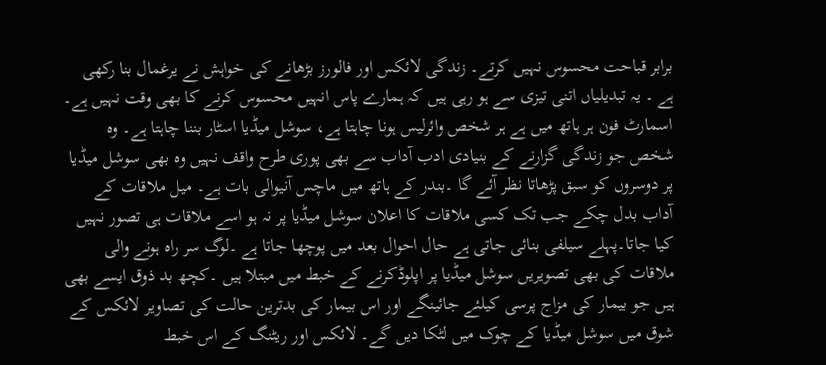برابر قباحت محسوس نہیں کرتے۔ زندگی لائکس اور فالورز بڑھانے کی خواہش نے یرغمال بنا رکھی ہے ۔ یہ تبدیلیاں اتنی تیزی سے ہو رہی ہیں کہ ہمارے پاس انہیں محسوس کرنے کا بھی وقت نہیں ہے۔ اسمارٹ فون ہر ہاتھ میں ہے ہر شخص وائرلیس ہونا چاہتا ہے، سوشل میڈیا اسٹار بننا چاہتا ہے۔ وہ شخص جو زندگی گزارنے کے بنیادی ادب آداب سے بھی پوری طرح واقف نہیں وہ بھی سوشل میڈیا پر دوسروں کو سبق پڑھاتا نظر آئے گا ۔بندر کے ہاتھ میں ماچس آنیوالی بات ہے۔ میل ملاقات کے آداب بدل چکے جب تک کسی ملاقات کا اعلان سوشل میڈیا پر نہ ہو اسے ملاقات ہی تصور نہیں کیا جاتا۔پہلے سیلفی بنائی جاتی ہے حال احوال بعد میں پوچھا جاتا ہے ۔لوگ سر راہ ہونے والی ملاقات کی بھی تصویریں سوشل میڈیا پر اپلوڈکرنے کے خبط میں مبتلا ہیں ۔کچھ بد ذوق ایسے بھی ہیں جو بیمار کی مزاج پرسی کیلئے جائینگے اور اس بیمار کی بدترین حالت کی تصاویر لائکس کے شوق میں سوشل میڈیا کے چوک میں لٹکا دیں گے۔ لائکس اور ریٹنگ کے اس خبط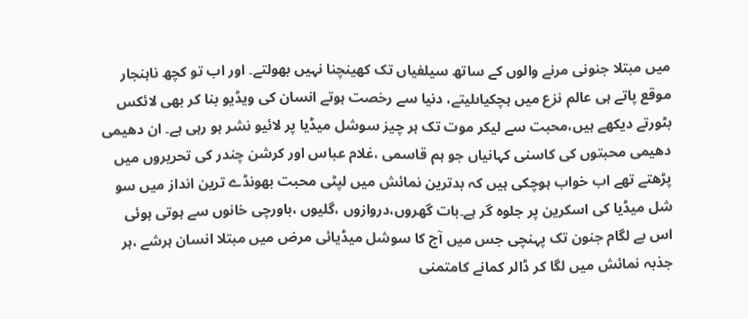میں مبتلا جنونی مرنے والوں کے ساتھ سیلفیاں تک کھینچنا نہیں بھولتے۔ اور اب تو کچھ ناہنجار موقع پاتے ہی عالم نزع میں ہچکیاںلیتے، دنیا سے رخصت ہوتے انسان کی ویڈیو بنا کر بھی لائکس بٹورتے دیکھے ہیں،محبت سے لیکر موت تک ہر چیز سوشل میڈیا پر لائیو نشر ہو رہی ہے۔ ان دھیمی دھیمی محبتوں کی کاسنی کہانیاں جو ہم قاسمی ،غلام عباس اور کرشن چندر کی تحریروں میں پڑھتے تھے اب خواب ہوچکی ہیں کہ بدترین نمائش میں لپٹی محبت بھونڈے ترین انداز میں سو شل میڈیا کی اسکرین پر جلوہ گر ہے۔بات گھروں،دروازوں ،گلیوں ،باورچی خانوں سے ہوتی ہوئی اس بے لگام جنون تک پہنچی جس میں آج کا سوشل میڈیائی مرض میں مبتلا انسان ہرشے ،ہر جذبہ نمائش میں لگا کر ڈالر کمانے کامتمنی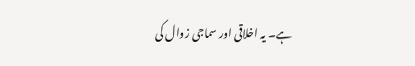ہے۔ یہ اخلاقی اور سماجی زوال کی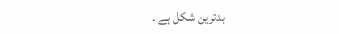بدترین شکل ہے ۔